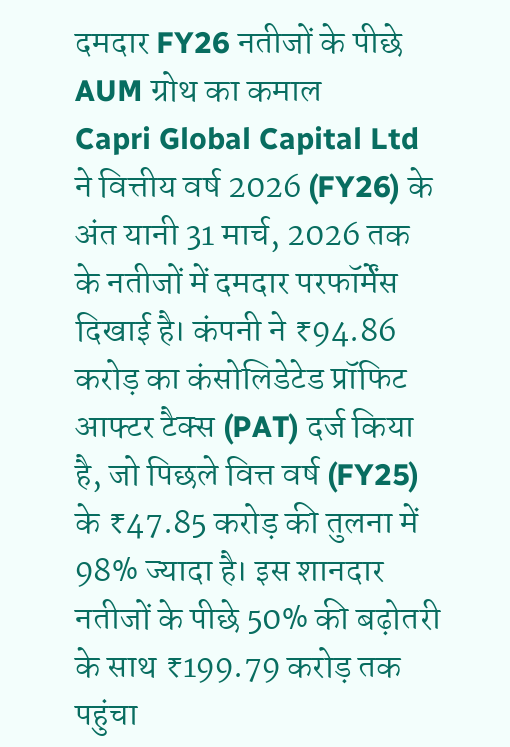दमदार FY26 नतीजों के पीछे AUM ग्रोथ का कमाल
Capri Global Capital Ltd ने वित्तीय वर्ष 2026 (FY26) के अंत यानी 31 मार्च, 2026 तक के नतीजों में दमदार परफॉर्मेंस दिखाई है। कंपनी ने ₹94.86 करोड़ का कंसोलिडेटेड प्रॉफिट आफ्टर टैक्स (PAT) दर्ज किया है, जो पिछले वित्त वर्ष (FY25) के ₹47.85 करोड़ की तुलना में 98% ज्यादा है। इस शानदार नतीजों के पीछे 50% की बढ़ोतरी के साथ ₹199.79 करोड़ तक पहुंचा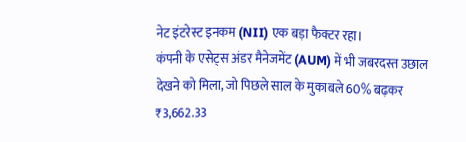नेट इंटरेस्ट इनकम (NII) एक बड़ा फैक्टर रहा।
कंपनी के एसेट्स अंडर मैनेजमेंट (AUM) में भी जबरदस्त उछाल देखने को मिला, जो पिछले साल के मुकाबले 60% बढ़कर ₹3,662.33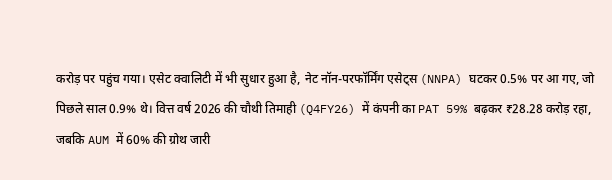करोड़ पर पहुंच गया। एसेट क्वालिटी में भी सुधार हुआ है, नेट नॉन-परफॉर्मिंग एसेट्स (NNPA) घटकर 0.5% पर आ गए, जो पिछले साल 0.9% थे। वित्त वर्ष 2026 की चौथी तिमाही (Q4FY26) में कंपनी का PAT 59% बढ़कर ₹28.28 करोड़ रहा, जबकि AUM में 60% की ग्रोथ जारी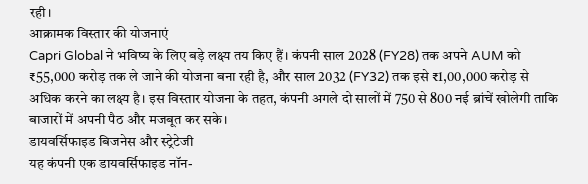रही।
आक्रामक विस्तार की योजनाएं
Capri Global ने भविष्य के लिए बड़े लक्ष्य तय किए हैं। कंपनी साल 2028 (FY28) तक अपने AUM को ₹55,000 करोड़ तक ले जाने की योजना बना रही है, और साल 2032 (FY32) तक इसे ₹1,00,000 करोड़ से अधिक करने का लक्ष्य है। इस विस्तार योजना के तहत, कंपनी अगले दो सालों में 750 से 800 नई ब्रांचें खोलेगी ताकि बाजारों में अपनी पैठ और मजबूत कर सके।
डायवर्सिफाइड बिजनेस और स्ट्रेटेजी
यह कंपनी एक डायवर्सिफाइड नॉन-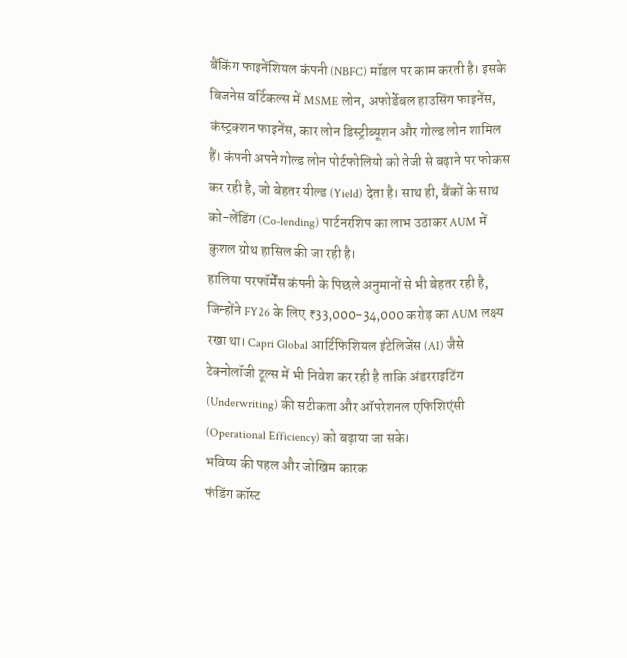बैंकिंग फाइनेंशियल कंपनी (NBFC) मॉडल पर काम करती है। इसके बिजनेस वर्टिकल्स में MSME लोन, अफोर्डेबल हाउसिंग फाइनेंस, कंस्ट्रक्शन फाइनेंस, कार लोन डिस्ट्रीब्यूशन और गोल्ड लोन शामिल हैं। कंपनी अपने गोल्ड लोन पोर्टफोलियो को तेजी से बढ़ाने पर फोकस कर रही है, जो बेहतर यील्ड (Yield) देता है। साथ ही, बैंकों के साथ को-लेंडिंग (Co-lending) पार्टनरशिप का लाभ उठाकर AUM में कुशल ग्रोथ हासिल की जा रही है।
हालिया परफॉर्मेंस कंपनी के पिछले अनुमानों से भी बेहतर रही है, जिन्होंने FY26 के लिए ₹33,000-34,000 करोड़ का AUM लक्ष्य रखा था। Capri Global आर्टिफिशियल इंटेलिजेंस (AI) जैसे टेक्नोलॉजी टूल्स में भी निवेश कर रही है ताकि अंडरराइटिंग (Underwriting) की सटीकता और ऑपरेशनल एफिशिएंसी (Operational Efficiency) को बढ़ाया जा सके।
भविष्य की पहल और जोखिम कारक
फंडिंग कॉस्ट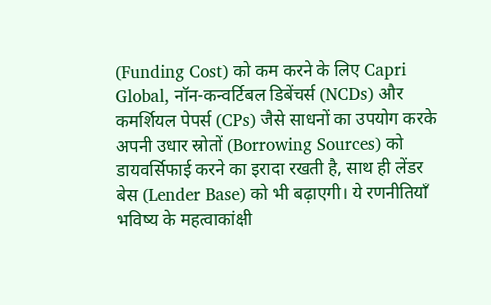(Funding Cost) को कम करने के लिए Capri Global, नॉन-कन्वर्टिबल डिबेंचर्स (NCDs) और कमर्शियल पेपर्स (CPs) जैसे साधनों का उपयोग करके अपनी उधार स्रोतों (Borrowing Sources) को डायवर्सिफाई करने का इरादा रखती है, साथ ही लेंडर बेस (Lender Base) को भी बढ़ाएगी। ये रणनीतियाँ भविष्य के महत्वाकांक्षी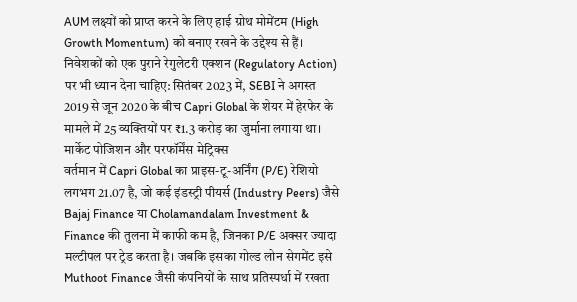AUM लक्ष्यों को प्राप्त करने के लिए हाई ग्रोथ मोमेंटम (High Growth Momentum) को बनाए रखने के उद्देश्य से हैं।
निवेशकों को एक पुराने रेगुलेटरी एक्शन (Regulatory Action) पर भी ध्यान देना चाहिए: सितंबर 2023 में, SEBI ने अगस्त 2019 से जून 2020 के बीच Capri Global के शेयर में हेरफेर के मामले में 25 व्यक्तियों पर ₹1.3 करोड़ का जुर्माना लगाया था।
मार्केट पोजिशन और परफॉर्मेंस मेट्रिक्स
वर्तमान में Capri Global का प्राइस-टू-अर्निंग (P/E) रेशियो लगभग 21.07 है, जो कई इंडस्ट्री पीयर्स (Industry Peers) जैसे Bajaj Finance या Cholamandalam Investment & Finance की तुलना में काफी कम है, जिनका P/E अक्सर ज्यादा मल्टीपल पर ट्रेड करता है। जबकि इसका गोल्ड लोन सेगमेंट इसे Muthoot Finance जैसी कंपनियों के साथ प्रतिस्पर्धा में रखता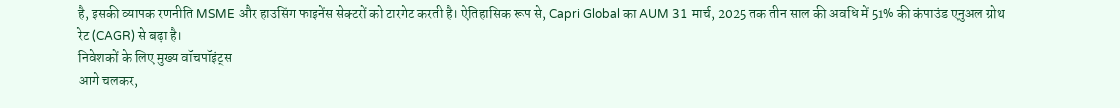है, इसकी व्यापक रणनीति MSME और हाउसिंग फाइनेंस सेक्टरों को टारगेट करती है। ऐतिहासिक रूप से, Capri Global का AUM 31 मार्च, 2025 तक तीन साल की अवधि में 51% की कंपाउंड एनुअल ग्रोथ रेट (CAGR) से बढ़ा है।
निवेशकों के लिए मुख्य वॉचपॉइंट्स
आगे चलकर,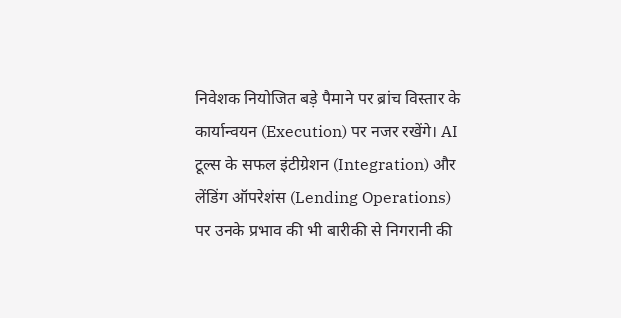निवेशक नियोजित बड़े पैमाने पर ब्रांच विस्तार के कार्यान्वयन (Execution) पर नजर रखेंगे। AI टूल्स के सफल इंटीग्रेशन (Integration) और लेंडिंग ऑपरेशंस (Lending Operations) पर उनके प्रभाव की भी बारीकी से निगरानी की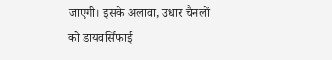जाएगी। इसके अलावा, उधार चैनलों को डायवर्सिफाई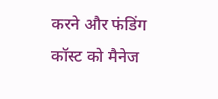करने और फंडिंग कॉस्ट को मैनेज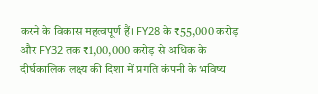करने के विकास महत्वपूर्ण हैं। FY28 के ₹55,000 करोड़ और FY32 तक ₹1,00,000 करोड़ से अधिक के दीर्घकालिक लक्ष्य की दिशा में प्रगति कंपनी के भविष्य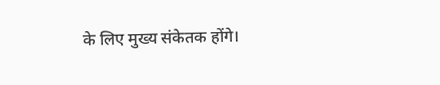के लिए मुख्य संकेतक होंगे।